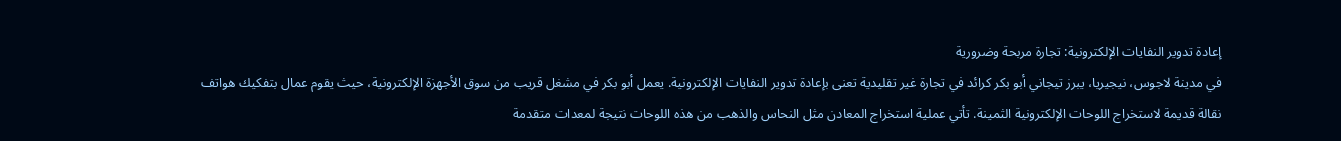إعادة تدوير النفايات الإلكترونية: تجارة مربحة وضرورية
في مدينة لاجوس، نيجيريا، يبرز تيجاني أبو بكر كرائد في تجارة غير تقليدية تعنى بإعادة تدوير النفايات الإلكترونية. يعمل أبو بكر في مشغل قريب من سوق الأجهزة الإلكترونية، حيث يقوم عمال بتفكيك هواتف نقالة قديمة لاستخراج اللوحات الإلكترونية الثمينة. تأتي عملية استخراج المعادن مثل النحاس والذهب من هذه اللوحات نتيجة لمعدات متقدمة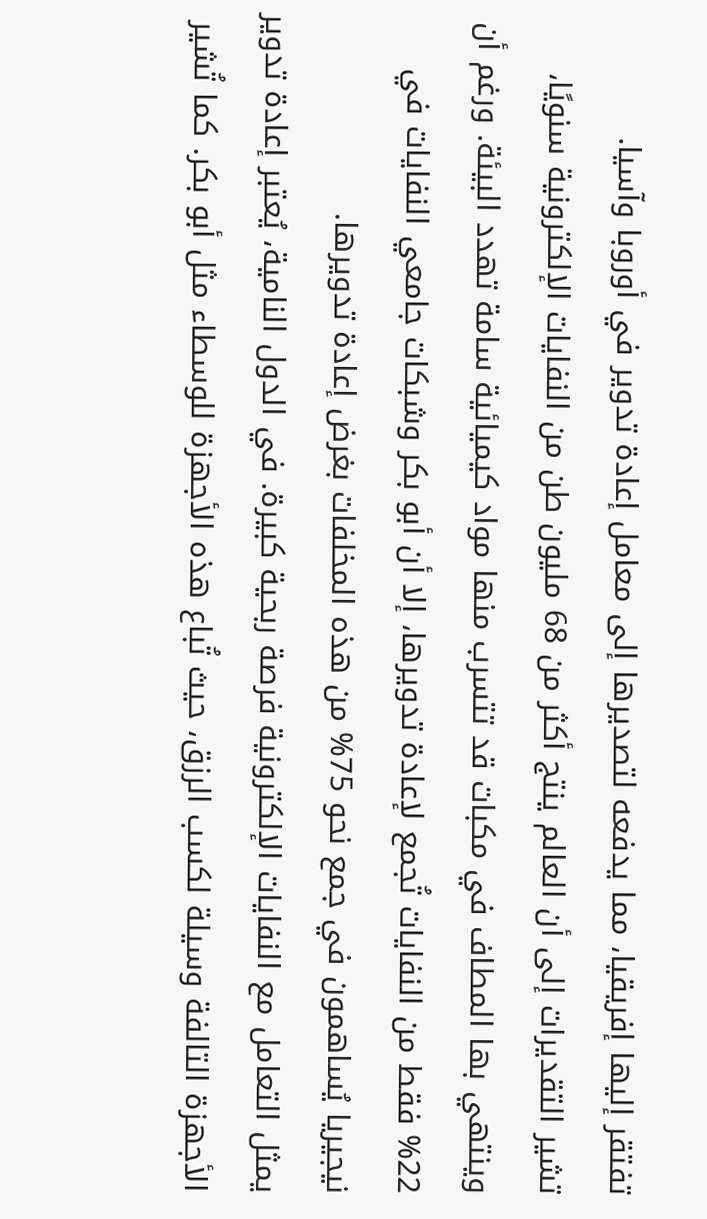تفتقر إليها إفريقيا، مما يدفعه لتصديرها إلى معامل إعادة تدوير في أوروبا وآسيا.
تشير التقديرات إلى أن العالم ينتج أكثر من 68 مليون طن من النفايات الإلكترونية سنويًا، وينتهي بها المطاف في مكبات قد تتسرب منها مواد كيميائية سامة تهدد البيئة. ورغم أن 22% فقط من النفايات تُجمع لإعادة تدويرها، إلا أن أبو بكر وشبكات جامعي النفايات في نيجيريا يُساهمون في جمع نحو 75% من هذه المخلفات بغرض إعادة تدويرها.
يمثل التعامل مع النفايات الإلكترونية فرصة ربحية كبيرة. في الدول النامية، يُعتبر إعادة تدوير الأجهزة التالفة وسيلة لكسب الرزق، حيث تُباع هذه الأجهزة للوسطاء مثل أبو بكر. كما تُشير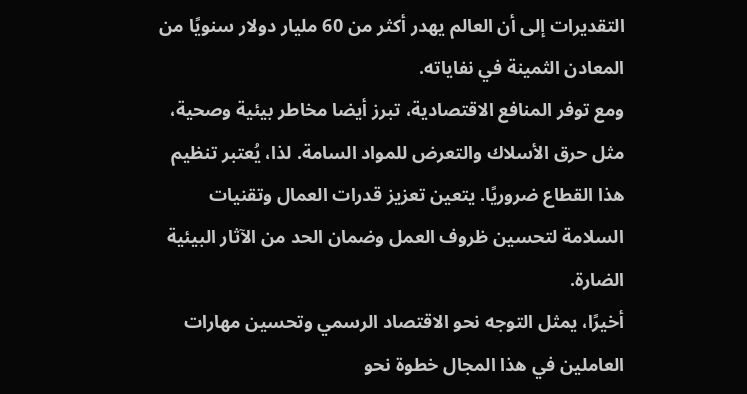التقديرات إلى أن العالم يهدر أكثر من 60 مليار دولار سنويًا من المعادن الثمينة في نفاياته.
ومع توفر المنافع الاقتصادية، تبرز أيضا مخاطر بيئية وصحية، مثل حرق الأسلاك والتعرض للمواد السامة. لذا، يُعتبر تنظيم هذا القطاع ضروريًا. يتعين تعزيز قدرات العمال وتقنيات السلامة لتحسين ظروف العمل وضمان الحد من الآثار البيئية الضارة.
أخيرًا، يمثل التوجه نحو الاقتصاد الرسمي وتحسين مهارات العاملين في هذا المجال خطوة نحو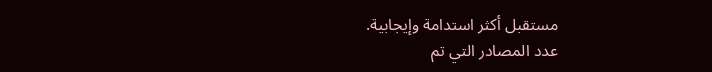مستقبل أكثر استدامة وإيجابية.
عدد المصادر التي تم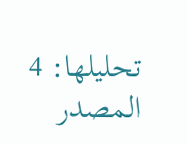تحليلها: 4
المصدر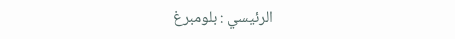الرئيسي : بلومبرغ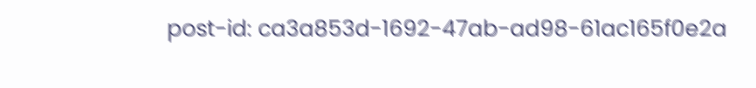post-id: ca3a853d-1692-47ab-ad98-61ac165f0e2a